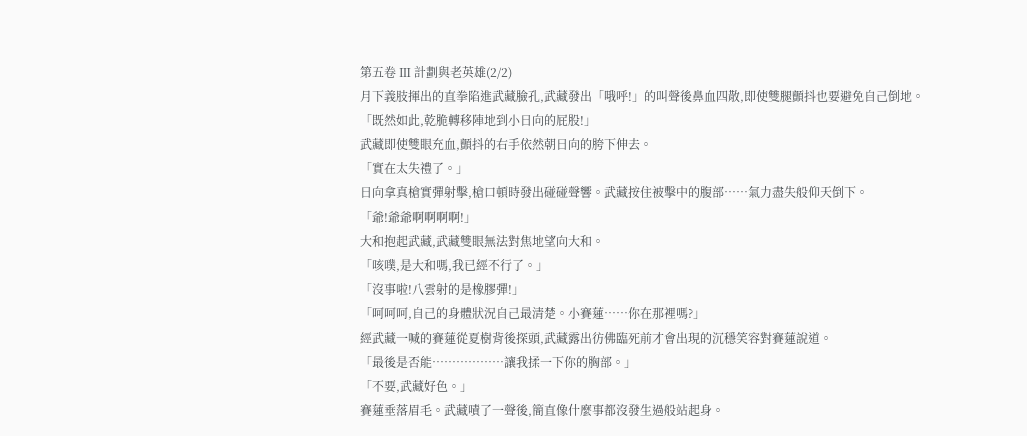第五卷 Ⅲ 計劃與老英雄(2/2)
月下義肢揮出的直拳陷進武藏臉孔,武藏發出「哦呼!」的叫聲後鼻血四散,即使雙腿顫抖也要避免自己倒地。
「既然如此,乾脆轉移陣地到小日向的屁股!」
武藏即使雙眼充血,顫抖的右手依然朝日向的胯下伸去。
「實在太失禮了。」
日向拿真槍實彈射擊,槍口頓時發出碰碰聲響。武藏按住被擊中的腹部……氣力盡失般仰天倒下。
「爺!爺爺啊啊啊啊!」
大和抱起武藏,武藏雙眼無法對焦地望向大和。
「咳噗,是大和嗎,我已經不行了。」
「沒事啦!八雲射的是橡膠彈!」
「呵呵呵,自己的身體狀況自己最清楚。小賽蓮……你在那裡嗎?」
經武藏一喊的賽蓮從夏樹背後探頭,武藏露出彷佛臨死前才會出現的沉穩笑容對賽蓮說道。
「最後是否能………………讓我揉一下你的胸部。」
「不要,武藏好色。」
賽蓮垂落眉毛。武藏嘖了一聲後,簡直像什麼事都沒發生過般站起身。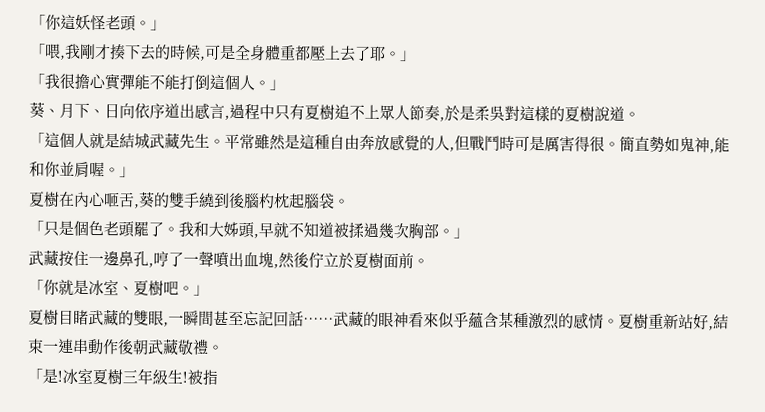「你這妖怪老頭。」
「喂,我剛才揍下去的時候,可是全身體重都壓上去了耶。」
「我很擔心實彈能不能打倒這個人。」
葵、月下、日向依序道出感言,過程中只有夏樹追不上眾人節奏,於是柔吳對這樣的夏樹說道。
「這個人就是結城武藏先生。平常雖然是這種自由奔放感覺的人,但戰鬥時可是厲害得很。簡直勢如鬼神,能和你並肩喔。」
夏樹在內心咂舌,葵的雙手繞到後腦杓枕起腦袋。
「只是個色老頭罷了。我和大姊頭,早就不知道被揉過幾次胸部。」
武藏按住一邊鼻孔,哼了一聲噴出血塊,然後佇立於夏樹面前。
「你就是冰室、夏樹吧。」
夏樹目睹武藏的雙眼,一瞬間甚至忘記回話……武藏的眼神看來似乎蘊含某種激烈的感情。夏樹重新站好,結束一連串動作後朝武藏敬禮。
「是!冰室夏樹三年級生!被指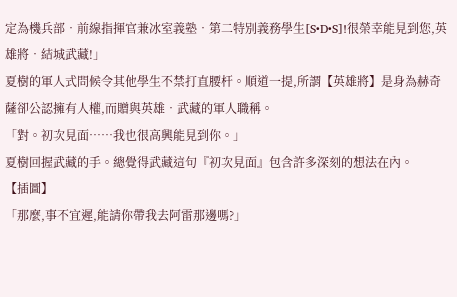定為機兵部•前線指揮官兼冰室義塾•第二特別義務學生[S•D•S]!很榮幸能見到您,英雄將•結城武藏!」
夏樹的軍人式問候令其他學生不禁打直腰杆。順道一提,所謂【英雄將】是身為赫奇薩卻公認擁有人權,而贈與英雄•武藏的軍人職稱。
「對。初次見面……我也很高興能見到你。」
夏樹回握武藏的手。總覺得武藏這句『初次見面』包含許多深刻的想法在內。
【插圖】
「那麼,事不宜遲,能請你帶我去阿雷那邊嗎?」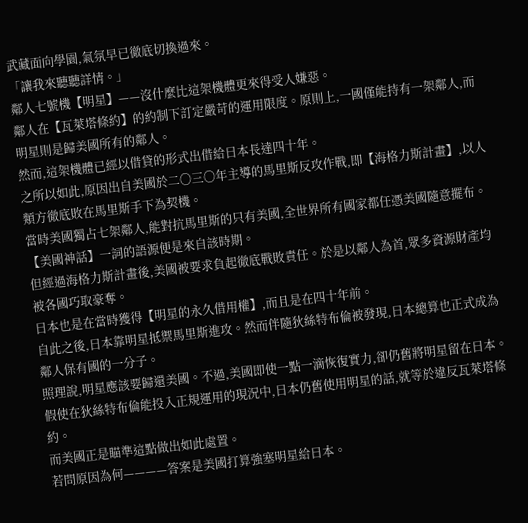武藏面向學園,氣氛早已徹底切換過來。
「讓我來聽聽詳情。」
鄰人七號機【明星】——沒什麼比這架機體更來得受人嫌惡。
鄰人在【瓦萊塔條約】的約制下訂定嚴苛的運用限度。原則上,一國僅能持有一架鄰人,而明星則是歸美國所有的鄰人。
然而,這架機體已經以借貸的形式出借給日本長達四十年。
之所以如此,原因出自美國於二〇三〇年主導的馬里斯反攻作戰,即【海格力斯計畫】,以人類方徹底敗在馬里斯手下為契機。
當時美國獨占七架鄰人,能對抗馬里斯的只有美國,全世界所有國家都任憑美國隨意擺布。【美國神話】一詞的語源便是來自該時期。
但經過海格力斯計畫後,美國被要求負起徹底戰敗責任。於是以鄰人為首,眾多資源財產均被各國巧取豪奪。
日本也是在當時獲得【明星的永久借用權】,而且是在四十年前。
自此之後,日本靠明星抵禦馬里斯進攻。然而伴隨狄絲特布倫被發現,日本總算也正式成為鄰人保有國的一分子。
照理說,明星應該要歸還美國。不過,美國即使一點一滴恢復實力,卻仍舊將明星留在日本。
假使在狄絲特布倫能投入正規運用的現況中,日本仍舊使用明星的話,就等於違反瓦萊塔條約。
而美國正是瞄準這點做出如此處置。
若問原因為何————答案是美國打算強塞明星給日本。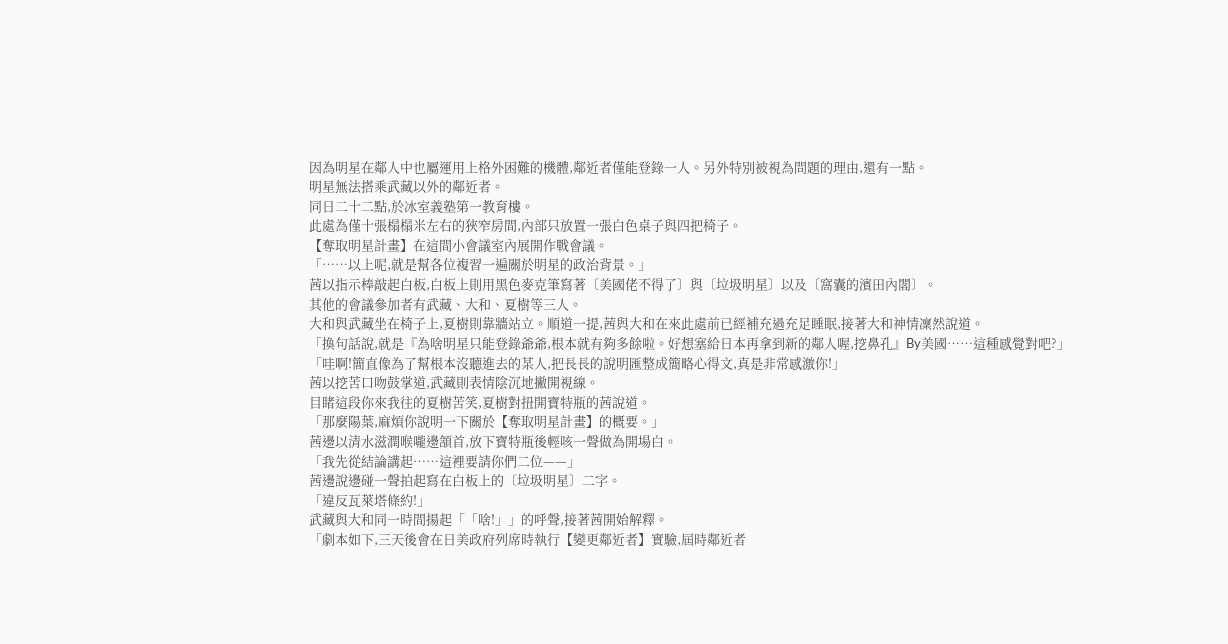因為明星在鄰人中也屬運用上格外困難的機體,鄰近者僅能登錄一人。另外特別被視為問題的理由,還有一點。
明星無法搭乘武藏以外的鄰近者。
同日二十二點,於冰室義塾第一教育樓。
此處為僅十張榻榻米左右的狹窄房間,內部只放置一張白色桌子與四把椅子。
【奪取明星計畫】在這間小會議室內展開作戰會議。
「……以上呢,就是幫各位複習一遍關於明星的政治背景。」
茜以指示棒敲起白板,白板上則用黑色麥克筆寫著〔美國佬不得了〕與〔垃圾明星〕以及〔窩囊的濱田內閣〕。
其他的會議參加者有武藏、大和、夏樹等三人。
大和與武藏坐在椅子上,夏樹則靠牆站立。順道一提,茜與大和在來此處前已經補充過充足睡眠,接著大和神情凜然說道。
「換句話說,就是『為啥明星只能登錄爺爺,根本就有夠多餘啦。好想塞給日本再拿到新的鄰人喔,挖鼻孔』By美國……這種感覺對吧?」
「哇啊!簡直像為了幫根本沒聽進去的某人,把長長的說明匯整成簡略心得文,真是非常感激你!」
茜以挖苦口吻鼓掌道,武藏則表情陰沉地撇開視線。
目睹這段你來我往的夏樹苦笑,夏樹對扭開寶特瓶的茜說道。
「那麼陽葉,麻煩你說明一下關於【奪取明星計畫】的概要。」
茜邊以清水滋潤喉嚨邊頷首,放下寶特瓶後輕咳一聲做為開場白。
「我先從結論講起……這裡要請你們二位——」
茜邊說邊碰一聲拍起寫在白板上的〔垃圾明星〕二字。
「違反瓦萊塔條約!」
武藏與大和同一時間揚起「「啥!」」的呼聲,接著茜開始解釋。
「劇本如下,三天後會在日美政府列席時執行【變更鄰近者】實驗,屆時鄰近者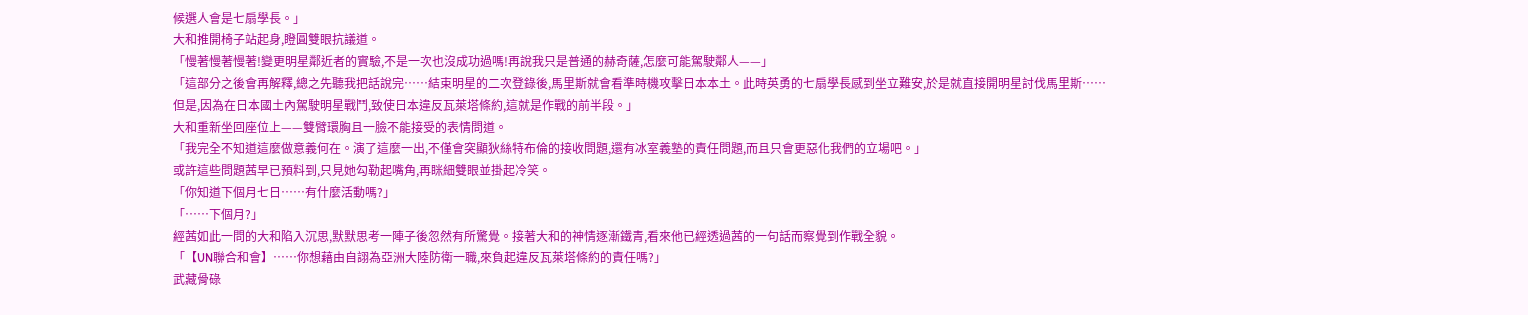候選人會是七扇學長。」
大和推開椅子站起身,瞪圓雙眼抗議道。
「慢著慢著慢著!變更明星鄰近者的實驗,不是一次也沒成功過嗎!再說我只是普通的赫奇薩,怎麼可能駕駛鄰人——」
「這部分之後會再解釋,總之先聽我把話說完……結束明星的二次登錄後,馬里斯就會看準時機攻擊日本本土。此時英勇的七扇學長感到坐立難安,於是就直接開明星討伐馬里斯……但是,因為在日本國土內駕駛明星戰鬥,致使日本違反瓦萊塔條約,這就是作戰的前半段。」
大和重新坐回座位上——雙臂環胸且一臉不能接受的表情問道。
「我完全不知道這麼做意義何在。演了這麼一出,不僅會突顯狄絲特布倫的接收問題,還有冰室義塾的責任問題,而且只會更惡化我們的立場吧。」
或許這些問題茜早已預料到,只見她勾勒起嘴角,再眯細雙眼並掛起冷笑。
「你知道下個月七日……有什麼活動嗎?」
「……下個月?」
經茜如此一問的大和陷入沉思,默默思考一陣子後忽然有所驚覺。接著大和的神情逐漸鐵青,看來他已經透過茜的一句話而察覺到作戰全貌。
「【UN聯合和會】……你想藉由自詡為亞洲大陸防衛一職,來負起違反瓦萊塔條約的責任嗎?」
武藏骨碌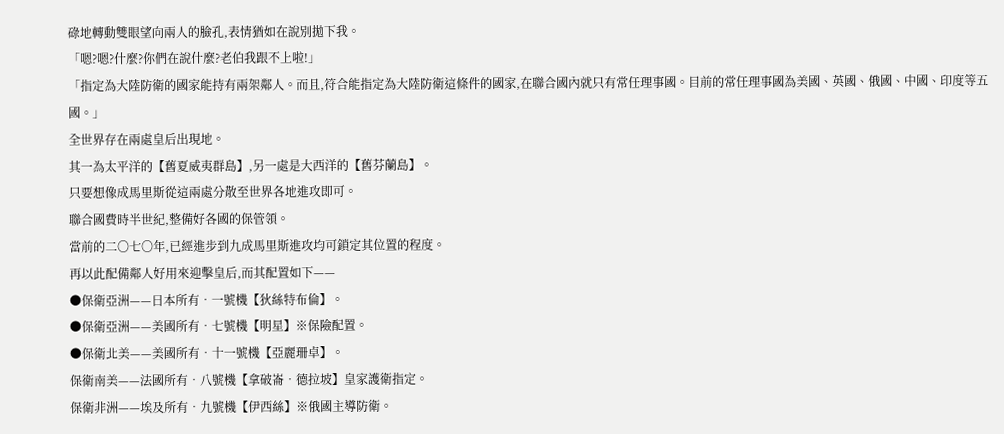碌地轉動雙眼望向兩人的臉孔,表情猶如在說別拋下我。
「嗯?嗯?什麼?你們在說什麼?老伯我跟不上啦!」
「指定為大陸防衛的國家能持有兩架鄰人。而且,符合能指定為大陸防衛這條件的國家,在聯合國內就只有常任理事國。目前的常任理事國為美國、英國、俄國、中國、印度等五國。」
全世界存在兩處皇后出現地。
其一為太平洋的【舊夏威夷群島】,另一處是大西洋的【舊芬蘭島】。
只要想像成馬里斯從這兩處分散至世界各地進攻即可。
聯合國費時半世紀,整備好各國的保管領。
當前的二〇七〇年,已經進步到九成馬里斯進攻均可鎖定其位置的程度。
再以此配備鄰人好用來迎擊皇后,而其配置如下——
●保衛亞洲——日本所有•一號機【狄絲特布倫】。
●保衛亞洲——美國所有•七號機【明星】※保險配置。
●保衛北美——美國所有•十一號機【亞麗珊卓】。
保衛南美——法國所有•八號機【拿破崙•德拉坡】皇家護衛指定。
保衛非洲——埃及所有•九號機【伊西絲】※俄國主導防衛。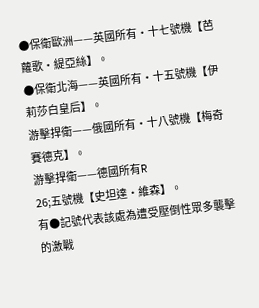●保衛歐洲——英國所有•十七號機【芭蘿歌•緹亞絲】。
●保衛北海——英國所有•十五號機【伊莉莎白皇后】。
游擊捍衛——俄國所有•十八號機【梅奇賽德克】。
游擊捍衛——德國所有R
26;五號機【史坦達•維森】。
有●記號代表該處為遭受壓倒性眾多襲擊的激戰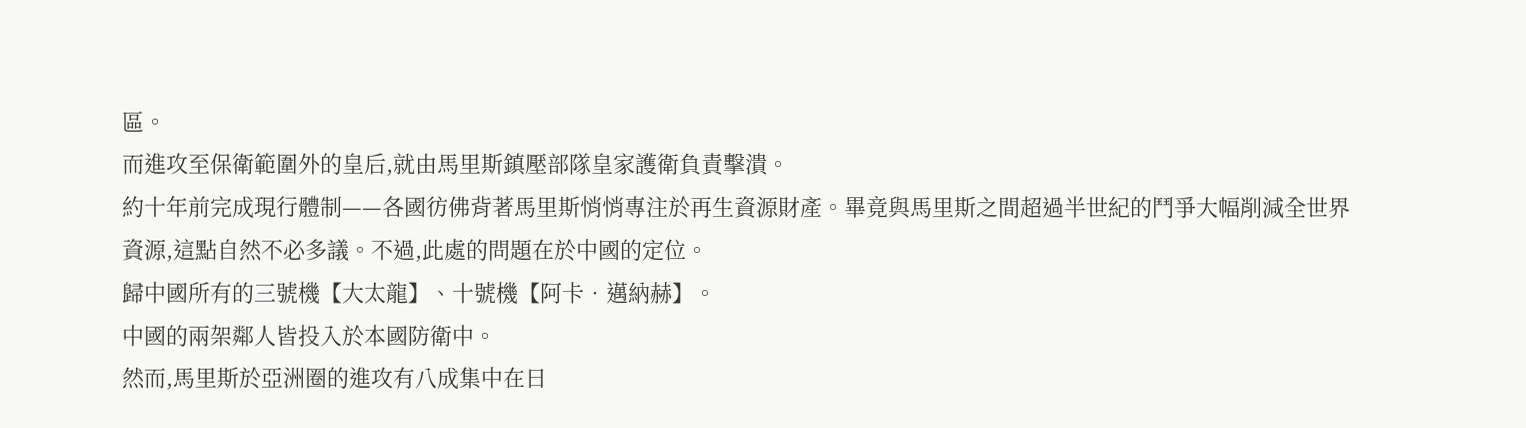區。
而進攻至保衛範圍外的皇后,就由馬里斯鎮壓部隊皇家護衛負責擊潰。
約十年前完成現行體制——各國彷佛背著馬里斯悄悄專注於再生資源財產。畢竟與馬里斯之間超過半世紀的鬥爭大幅削減全世界資源,這點自然不必多議。不過,此處的問題在於中國的定位。
歸中國所有的三號機【大太龍】、十號機【阿卡•邁納赫】。
中國的兩架鄰人皆投入於本國防衛中。
然而,馬里斯於亞洲圈的進攻有八成集中在日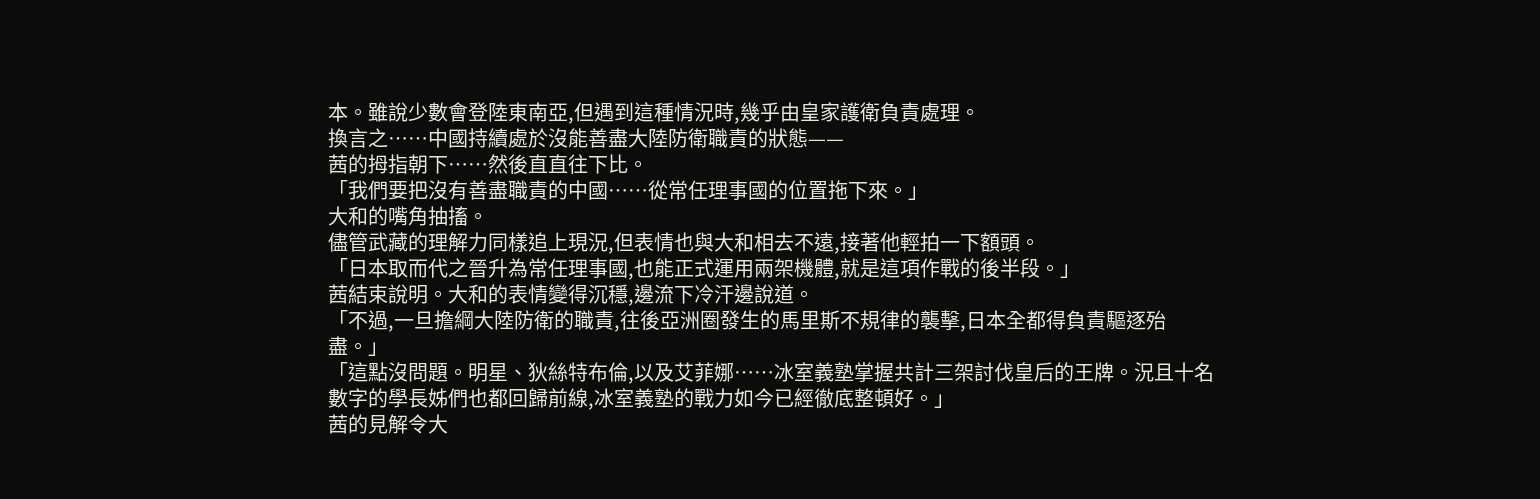本。雖說少數會登陸東南亞,但遇到這種情況時,幾乎由皇家護衛負責處理。
換言之……中國持續處於沒能善盡大陸防衛職責的狀態——
茜的拇指朝下……然後直直往下比。
「我們要把沒有善盡職責的中國……從常任理事國的位置拖下來。」
大和的嘴角抽搐。
儘管武藏的理解力同樣追上現況,但表情也與大和相去不遠,接著他輕拍一下額頭。
「日本取而代之晉升為常任理事國,也能正式運用兩架機體,就是這項作戰的後半段。」
茜結束說明。大和的表情變得沉穩,邊流下冷汗邊說道。
「不過,一旦擔綱大陸防衛的職責,往後亞洲圈發生的馬里斯不規律的襲擊,日本全都得負責驅逐殆盡。」
「這點沒問題。明星、狄絲特布倫,以及艾菲娜……冰室義塾掌握共計三架討伐皇后的王牌。況且十名數字的學長姊們也都回歸前線,冰室義塾的戰力如今已經徹底整頓好。」
茜的見解令大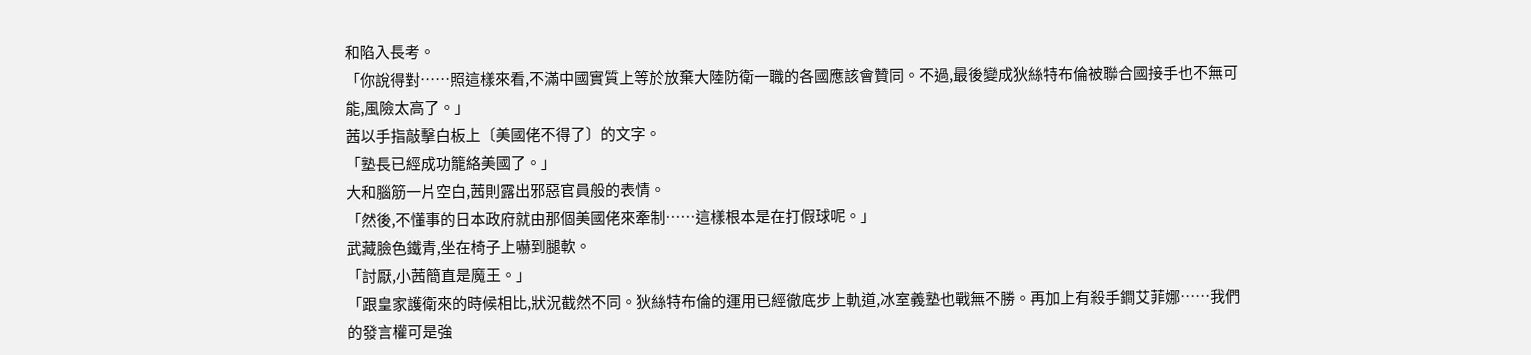和陷入長考。
「你說得對……照這樣來看,不滿中國實質上等於放棄大陸防衛一職的各國應該會贊同。不過,最後變成狄絲特布倫被聯合國接手也不無可能,風險太高了。」
茜以手指敲擊白板上〔美國佬不得了〕的文字。
「塾長已經成功籠絡美國了。」
大和腦筋一片空白,茜則露出邪惡官員般的表情。
「然後,不懂事的日本政府就由那個美國佬來牽制……這樣根本是在打假球呢。」
武藏臉色鐵青,坐在椅子上嚇到腿軟。
「討厭,小茜簡直是魔王。」
「跟皇家護衛來的時候相比,狀況截然不同。狄絲特布倫的運用已經徹底步上軌道,冰室義塾也戰無不勝。再加上有殺手鐧艾菲娜……我們的發言權可是強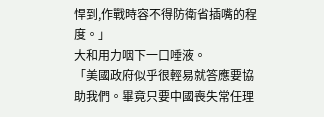悍到,作戰時容不得防衛省插嘴的程度。」
大和用力咽下一口唾液。
「美國政府似乎很輕易就答應要協助我們。畢竟只要中國喪失常任理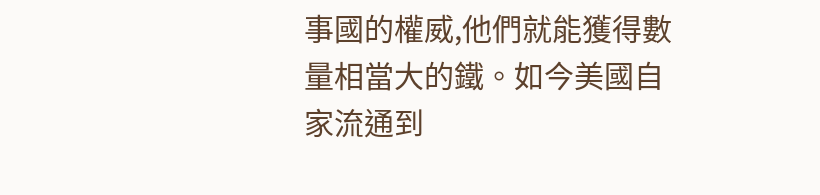事國的權威,他們就能獲得數量相當大的鐵。如今美國自家流通到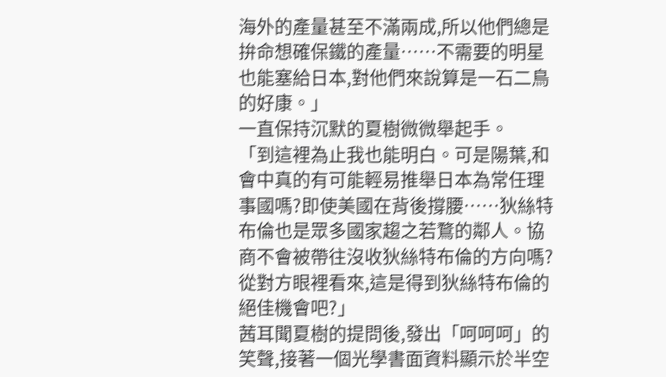海外的產量甚至不滿兩成,所以他們總是拚命想確保鐵的產量……不需要的明星也能塞給日本,對他們來說算是一石二鳥的好康。」
一直保持沉默的夏樹微微舉起手。
「到這裡為止我也能明白。可是陽葉,和會中真的有可能輕易推舉日本為常任理事國嗎?即使美國在背後撐腰……狄絲特布倫也是眾多國家趨之若鶩的鄰人。協商不會被帶往沒收狄絲特布倫的方向嗎?從對方眼裡看來,這是得到狄絲特布倫的絕佳機會吧?」
茜耳聞夏樹的提問後,發出「呵呵呵」的笑聲,接著一個光學書面資料顯示於半空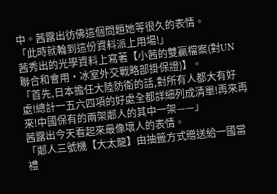中。茜露出彷佛這個問題她等很久的表情。
「此時就輪到這份資料派上用場!」
茜秀出的光學資料上寫著【小茜的雙贏檔案(對UN聯合和會用•冰室外交戰略部掛保證)】。
「首先,日本擔任大陸防衛的話,對所有人都大有好處!總計一五六四項的好處全都詳細列成清單!再來再來!中國保有的兩架鄰人的其中一架——」
茜露出今天看起來最像壞人的表情。
「鄰人三號機【大太龍】由抽籤方式贈送給一國當禮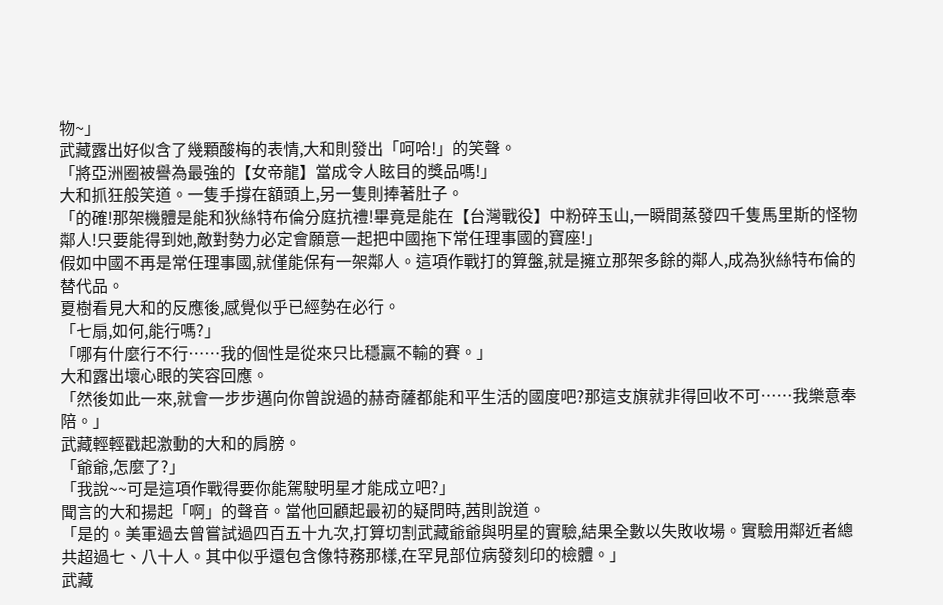物~」
武藏露出好似含了幾顆酸梅的表情,大和則發出「呵哈!」的笑聲。
「將亞洲圈被譽為最強的【女帝龍】當成令人眩目的獎品嗎!」
大和抓狂般笑道。一隻手撐在額頭上,另一隻則捧著肚子。
「的確!那架機體是能和狄絲特布倫分庭抗禮!畢竟是能在【台灣戰役】中粉碎玉山,一瞬間蒸發四千隻馬里斯的怪物鄰人!只要能得到她,敵對勢力必定會願意一起把中國拖下常任理事國的寶座!」
假如中國不再是常任理事國,就僅能保有一架鄰人。這項作戰打的算盤,就是擁立那架多餘的鄰人,成為狄絲特布倫的替代品。
夏樹看見大和的反應後,感覺似乎已經勢在必行。
「七扇,如何,能行嗎?」
「哪有什麼行不行……我的個性是從來只比穩贏不輸的賽。」
大和露出壞心眼的笑容回應。
「然後如此一來,就會一步步邁向你曾說過的赫奇薩都能和平生活的國度吧?那這支旗就非得回收不可……我樂意奉陪。」
武藏輕輕戳起激動的大和的肩膀。
「爺爺,怎麼了?」
「我說~~可是這項作戰得要你能駕駛明星才能成立吧?」
聞言的大和揚起「啊」的聲音。當他回顧起最初的疑問時,茜則說道。
「是的。美軍過去曾嘗試過四百五十九次,打算切割武藏爺爺與明星的實驗,結果全數以失敗收場。實驗用鄰近者總共超過七、八十人。其中似乎還包含像特務那樣,在罕見部位病發刻印的檢體。」
武藏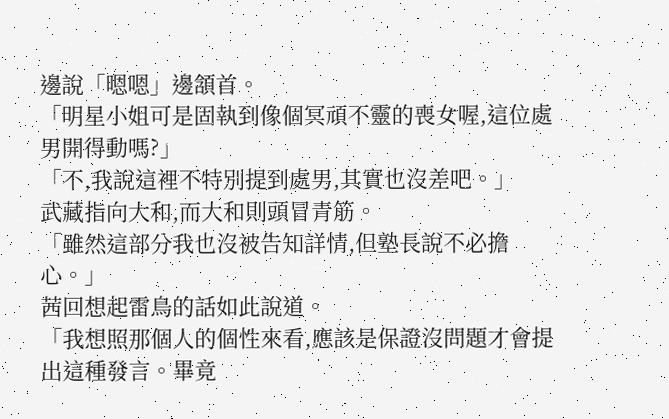邊說「嗯嗯」邊頷首。
「明星小姐可是固執到像個冥頑不靈的喪女喔,這位處男開得動嗎?」
「不,我說這裡不特別提到處男,其實也沒差吧。」
武藏指向大和,而大和則頭冒青筋。
「雖然這部分我也沒被告知詳情,但塾長說不必擔心。」
茜回想起雷鳥的話如此說道。
「我想照那個人的個性來看,應該是保證沒問題才會提出這種發言。畢竟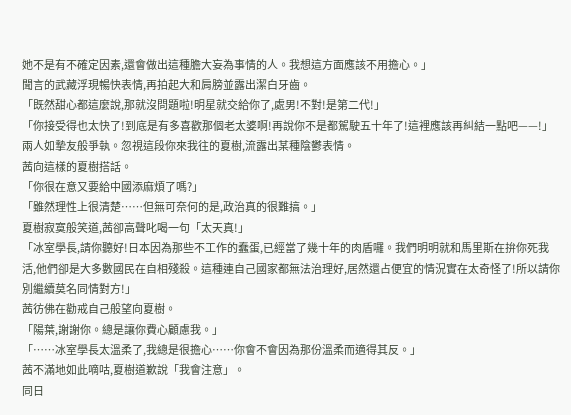她不是有不確定因素,還會做出這種膽大妄為事情的人。我想這方面應該不用擔心。」
聞言的武藏浮現暢快表情,再拍起大和肩膀並露出潔白牙齒。
「既然甜心都這麼說,那就沒問題啦!明星就交給你了,處男!不對!是第二代!」
「你接受得也太快了!到底是有多喜歡那個老太婆啊!再說你不是都駕駛五十年了!這裡應該再糾結一點吧——!」
兩人如摯友般爭執。忽視這段你來我往的夏樹,流露出某種陰鬱表情。
茜向這樣的夏樹搭話。
「你很在意又要給中國添麻煩了嗎?」
「雖然理性上很清楚……但無可奈何的是,政治真的很難搞。」
夏樹寂寞般笑道,茜卻高聲叱喝一句「太天真!」
「冰室學長,請你聽好!日本因為那些不工作的蠢蛋,已經當了幾十年的肉盾囉。我們明明就和馬里斯在拚你死我活,他們卻是大多數國民在自相殘殺。這種連自己國家都無法治理好,居然還占便宜的情況實在太奇怪了!所以請你別繼續莫名同情對方!」
茜彷佛在勸戒自己般望向夏樹。
「陽葉,謝謝你。總是讓你費心顧慮我。」
「……冰室學長太溫柔了,我總是很擔心……你會不會因為那份溫柔而適得其反。」
茜不滿地如此嘀咕,夏樹道歉說「我會注意」。
同日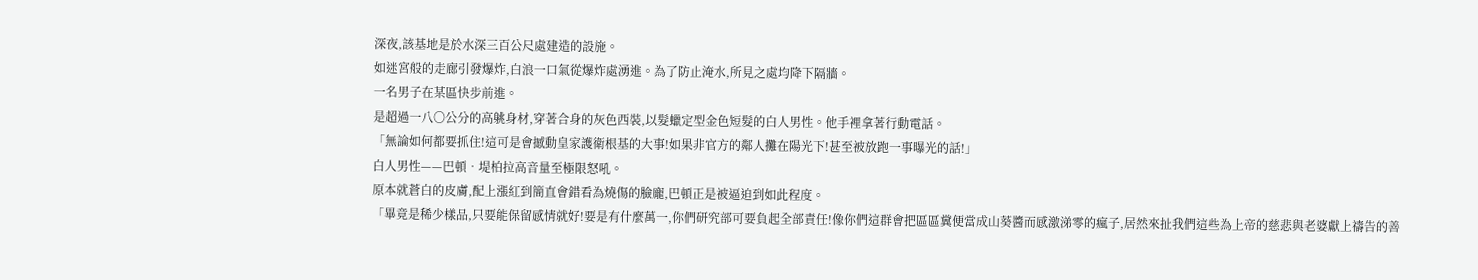深夜,該基地是於水深三百公尺處建造的設施。
如迷宮般的走廊引發爆炸,白浪一口氣從爆炸處湧進。為了防止淹水,所見之處均降下隔牆。
一名男子在某區快步前進。
是超過一八〇公分的高䠷身材,穿著合身的灰色西裝,以髮蠟定型金色短髮的白人男性。他手裡拿著行動電話。
「無論如何都要抓住!這可是會撼動皇家護衛根基的大事!如果非官方的鄰人攤在陽光下!甚至被放跑一事曝光的話!」
白人男性——巴頓•堤柏拉高音量至極限怒吼。
原本就蒼白的皮膚,配上漲紅到簡直會錯看為燒傷的臉龐,巴頓正是被逼迫到如此程度。
「畢竟是稀少樣品,只要能保留感情就好!要是有什麼萬一,你們研究部可要負起全部責任!像你們這群會把區區糞便當成山葵醬而感激涕零的瘋子,居然來扯我們這些為上帝的慈悲與老婆獻上禱告的善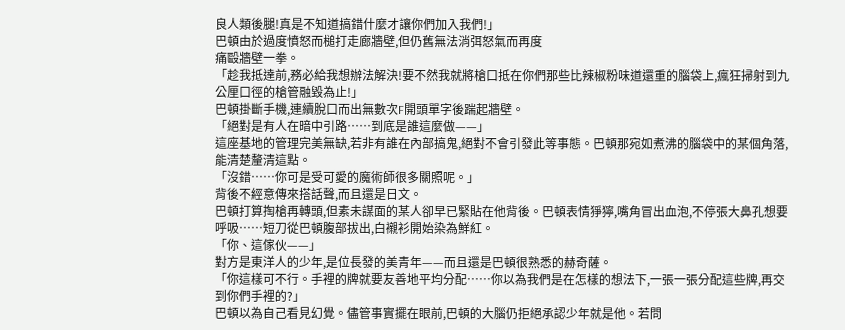良人類後腿!真是不知道搞錯什麼才讓你們加入我們!」
巴頓由於過度憤怒而槌打走廊牆壁,但仍舊無法消弭怒氣而再度
痛毆牆壁一拳。
「趁我抵達前,務必給我想辦法解決!要不然我就將槍口抵在你們那些比辣椒粉味道還重的腦袋上,瘋狂掃射到九公厘口徑的槍管融毀為止!」
巴頓掛斷手機,連續脫口而出無數次F開頭單字後踹起牆壁。
「絕對是有人在暗中引路……到底是誰這麼做——」
這座基地的管理完美無缺,若非有誰在內部搞鬼,絕對不會引發此等事態。巴頓那宛如煮沸的腦袋中的某個角落,能清楚釐清這點。
「沒錯……你可是受可愛的魔術師很多關照呢。」
背後不經意傳來搭話聲,而且還是日文。
巴頓打算掏槍再轉頭,但素未謀面的某人卻早已緊貼在他背後。巴頓表情猙獰,嘴角冒出血泡,不停張大鼻孔想要呼吸……短刀從巴頓腹部拔出,白襯衫開始染為鮮紅。
「你、這傢伙——」
對方是東洋人的少年,是位長發的美青年——而且還是巴頓很熟悉的赫奇薩。
「你這樣可不行。手裡的牌就要友善地平均分配……你以為我們是在怎樣的想法下,一張一張分配這些牌,再交到你們手裡的?」
巴頓以為自己看見幻覺。儘管事實擺在眼前,巴頓的大腦仍拒絕承認少年就是他。若問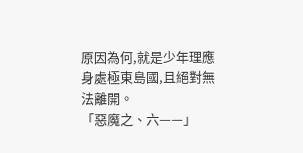原因為何,就是少年理應身處極東島國,且絕對無法離開。
「惡魔之、六——」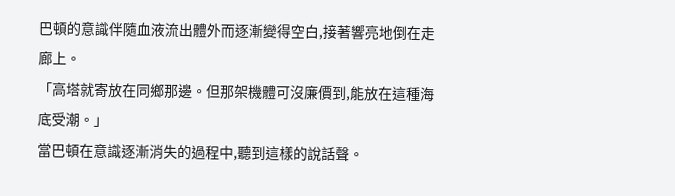巴頓的意識伴隨血液流出體外而逐漸變得空白,接著響亮地倒在走廊上。
「高塔就寄放在同鄉那邊。但那架機體可沒廉價到,能放在這種海底受潮。」
當巴頓在意識逐漸消失的過程中,聽到這樣的說話聲。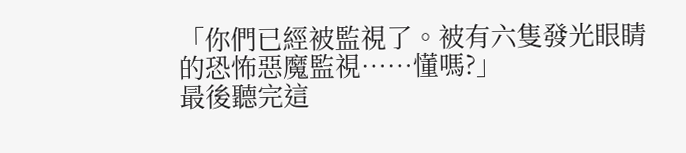「你們已經被監視了。被有六隻發光眼睛的恐怖惡魔監視……懂嗎?」
最後聽完這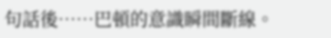句話後……巴頓的意識瞬間斷線。